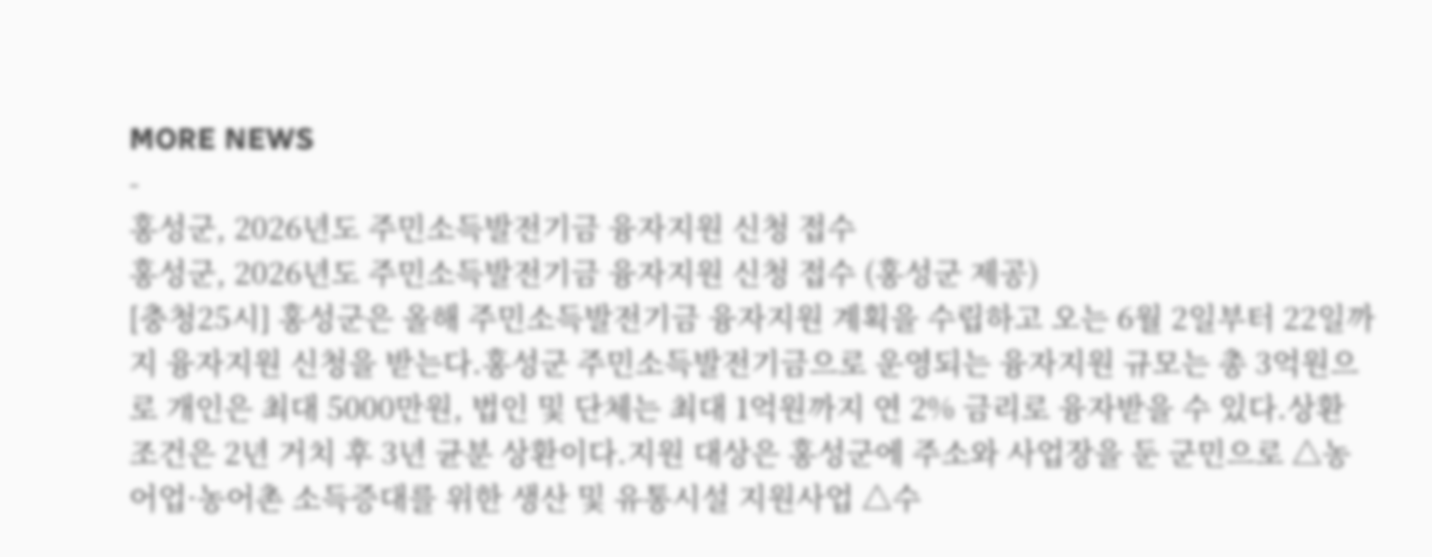MORE NEWS
-
홍성군, 2026년도 주민소득발전기금 융자지원 신청 접수
홍성군, 2026년도 주민소득발전기금 융자지원 신청 접수 (홍성군 제공)
[충청25시] 홍성군은 올해 주민소득발전기금 융자지원 계획을 수립하고 오는 6월 2일부터 22일까지 융자지원 신청을 받는다.홍성군 주민소득발전기금으로 운영되는 융자지원 규모는 총 3억원으로 개인은 최대 5000만원, 법인 및 단체는 최대 1억원까지 연 2% 금리로 융자받을 수 있다.상환 조건은 2년 거치 후 3년 균분 상환이다.지원 대상은 홍성군에 주소와 사업장을 둔 군민으로 △농어업·농어촌 소득증대를 위한 생산 및 유통시설 지원사업 △수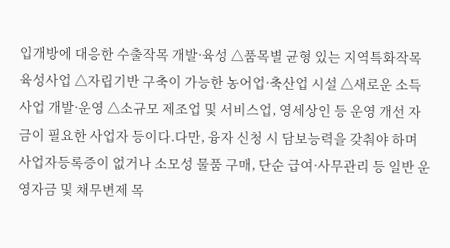입개방에 대응한 수출작목 개발·육성 △품목별 균형 있는 지역특화작목 육성사업 △자립기반 구축이 가능한 농어업·축산업 시설 △새로운 소득사업 개발·운영 △소규모 제조업 및 서비스업, 영세상인 등 운영 개선 자금이 필요한 사업자 등이다.다만, 융자 신청 시 담보능력을 갖춰야 하며 사업자등록증이 없거나 소모성 물품 구매, 단순 급여·사무관리 등 일반 운영자금 및 채무변제 목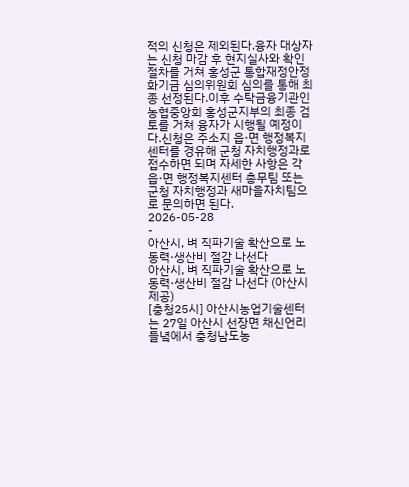적의 신청은 제외된다.융자 대상자는 신청 마감 후 현지실사와 확인 절차를 거쳐 홍성군 통합재정안정화기금 심의위원회 심의를 통해 최종 선정된다.이후 수탁금융기관인 농협중앙회 홍성군지부의 최종 검토를 거쳐 융자가 시행될 예정이다.신청은 주소지 읍·면 행정복지센터를 경유해 군청 자치행정과로 접수하면 되며 자세한 사항은 각 읍·면 행정복지센터 총무팀 또는 군청 자치행정과 새마을자치팀으로 문의하면 된다.
2026-05-28
-
아산시, 벼 직파기술 확산으로 노동력·생산비 절감 나선다
아산시, 벼 직파기술 확산으로 노동력·생산비 절감 나선다 (아산시 제공)
[충청25시] 아산시농업기술센터는 27일 아산시 선장면 채신언리 들녘에서 충청남도농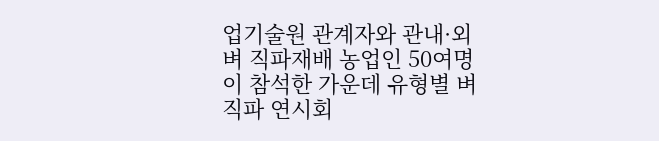업기술원 관계자와 관내·외 벼 직파재배 농업인 50여명이 참석한 가운데 유형별 벼 직파 연시회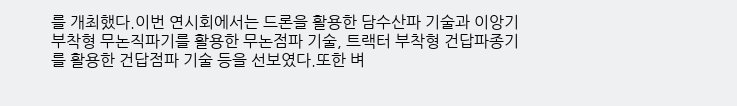를 개최했다.이번 연시회에서는 드론을 활용한 담수산파 기술과 이앙기 부착형 무논직파기를 활용한 무논점파 기술, 트랙터 부착형 건답파종기를 활용한 건답점파 기술 등을 선보였다.또한 벼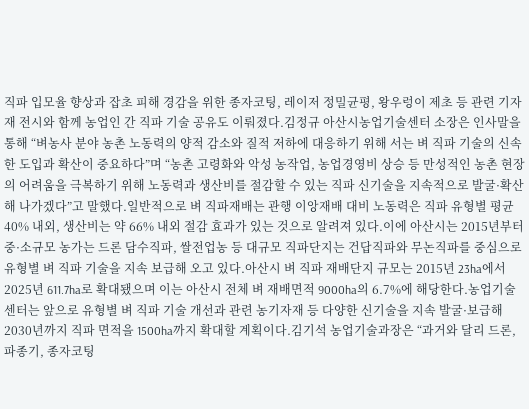직파 입모율 향상과 잡초 피해 경감을 위한 종자코팅, 레이저 정밀균평, 왕우렁이 제초 등 관련 기자재 전시와 함께 농업인 간 직파 기술 공유도 이뤄졌다.김정규 아산시농업기술센터 소장은 인사말을 통해 “벼농사 분야 농촌 노동력의 양적 감소와 질적 저하에 대응하기 위해 서는 벼 직파 기술의 신속한 도입과 확산이 중요하다”며 “농촌 고령화와 악성 농작업, 농업경영비 상승 등 만성적인 농촌 현장의 어려움을 극복하기 위해 노동력과 생산비를 절감할 수 있는 직파 신기술을 지속적으로 발굴·확산해 나가겠다”고 말했다.일반적으로 벼 직파재배는 관행 이앙재배 대비 노동력은 직파 유형별 평균 40% 내외, 생산비는 약 66% 내외 절감 효과가 있는 것으로 알려져 있다.이에 아산시는 2015년부터 중·소규모 농가는 드론 담수직파, 쌀전업농 등 대규모 직파단지는 건답직파와 무논직파를 중심으로 유형별 벼 직파 기술을 지속 보급해 오고 있다.아산시 벼 직파 재배단지 규모는 2015년 23ha에서 2025년 611.7ha로 확대됐으며 이는 아산시 전체 벼 재배면적 9000ha의 6.7%에 해당한다.농업기술센터는 앞으로 유형별 벼 직파 기술 개선과 관련 농기자재 등 다양한 신기술을 지속 발굴·보급해 2030년까지 직파 면적을 1500ha까지 확대할 계획이다.김기석 농업기술과장은 “과거와 달리 드론, 파종기, 종자코팅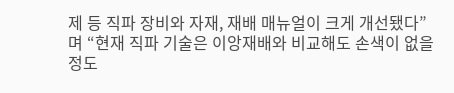제 등 직파 장비와 자재, 재배 매뉴얼이 크게 개선됐다”며 “현재 직파 기술은 이앙재배와 비교해도 손색이 없을 정도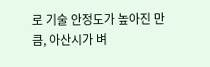로 기술 안정도가 높아진 만큼, 아산시가 벼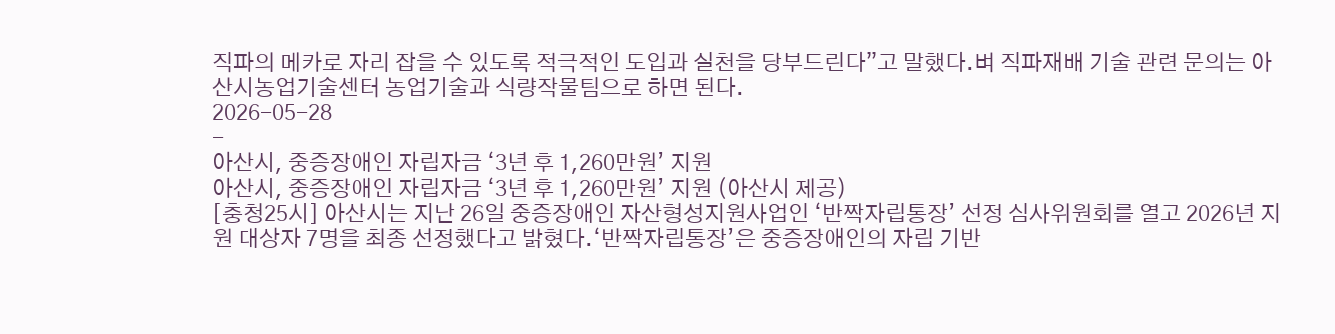직파의 메카로 자리 잡을 수 있도록 적극적인 도입과 실천을 당부드린다”고 말했다.벼 직파재배 기술 관련 문의는 아산시농업기술센터 농업기술과 식량작물팀으로 하면 된다.
2026-05-28
-
아산시, 중증장애인 자립자금 ‘3년 후 1,260만원’ 지원
아산시, 중증장애인 자립자금 ‘3년 후 1,260만원’ 지원 (아산시 제공)
[충청25시] 아산시는 지난 26일 중증장애인 자산형성지원사업인 ‘반짝자립통장’ 선정 심사위원회를 열고 2026년 지원 대상자 7명을 최종 선정했다고 밝혔다.‘반짝자립통장’은 중증장애인의 자립 기반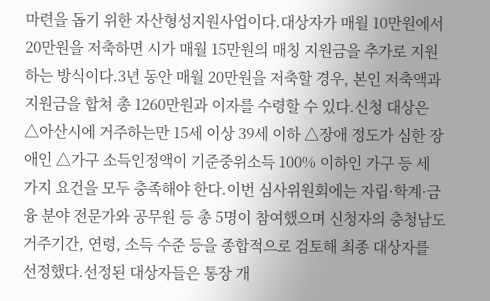마련을 돕기 위한 자산형성지원사업이다.대상자가 매월 10만원에서 20만원을 저축하면 시가 매월 15만원의 매칭 지원금을 추가로 지원하는 방식이다.3년 동안 매월 20만원을 저축할 경우, 본인 저축액과 지원금을 합쳐 총 1260만원과 이자를 수령할 수 있다.신청 대상은 △아산시에 거주하는만 15세 이상 39세 이하 △장애 정도가 심한 장애인 △가구 소득인정액이 기준중위소득 100% 이하인 가구 등 세 가지 요건을 모두 충족해야 한다.이번 심사위원회에는 자립·학계·금융 분야 전문가와 공무원 등 총 5명이 참여했으며 신청자의 충청남도 거주기간, 연령, 소득 수준 등을 종합적으로 검토해 최종 대상자를 선정했다.선정된 대상자들은 통장 개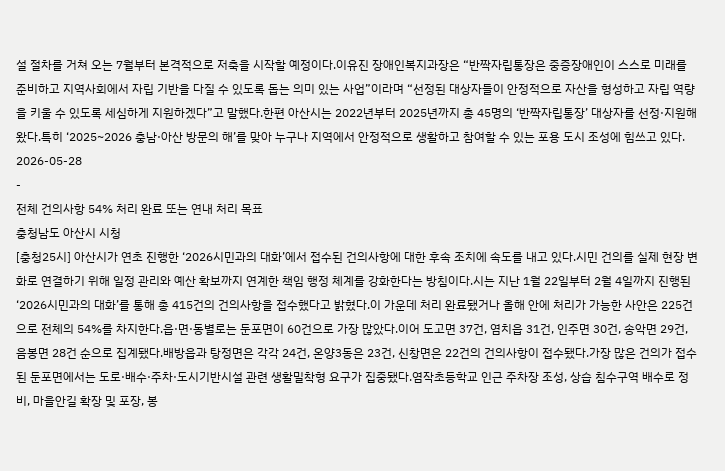설 절차를 거쳐 오는 7월부터 본격적으로 저축을 시작할 예정이다.이유진 장애인복지과장은 “반짝자립통장은 중증장애인이 스스로 미래를 준비하고 지역사회에서 자립 기반을 다질 수 있도록 돕는 의미 있는 사업”이라며 “선정된 대상자들이 안정적으로 자산을 형성하고 자립 역량을 키울 수 있도록 세심하게 지원하겠다”고 말했다.한편 아산시는 2022년부터 2025년까지 총 45명의 ‘반짝자립통장’ 대상자를 선정·지원해 왔다.특히 ‘2025~2026 충남·아산 방문의 해’를 맞아 누구나 지역에서 안정적으로 생활하고 참여할 수 있는 포용 도시 조성에 힘쓰고 있다.
2026-05-28
-
전체 건의사항 54% 처리 완료 또는 연내 처리 목표
충청남도 아산시 시청
[충청25시] 아산시가 연초 진행한 ‘2026시민과의 대화’에서 접수된 건의사항에 대한 후속 조치에 속도를 내고 있다.시민 건의를 실제 현장 변화로 연결하기 위해 일정 관리와 예산 확보까지 연계한 책임 행정 체계를 강화한다는 방침이다.시는 지난 1월 22일부터 2월 4일까지 진행된 ‘2026시민과의 대화’를 통해 총 415건의 건의사항을 접수했다고 밝혔다.이 가운데 처리 완료됐거나 올해 안에 처리가 가능한 사안은 225건으로 전체의 54%를 차지한다.읍·면·동별로는 둔포면이 60건으로 가장 많았다.이어 도고면 37건, 염치읍 31건, 인주면 30건, 송악면 29건, 음봉면 28건 순으로 집계됐다.배방읍과 탕정면은 각각 24건, 온양3동은 23건, 신창면은 22건의 건의사항이 접수됐다.가장 많은 건의가 접수된 둔포면에서는 도로·배수·주차·도시기반시설 관련 생활밀착형 요구가 집중됐다.염작초등학교 인근 주차장 조성, 상습 침수구역 배수로 정비, 마을안길 확장 및 포장, 봉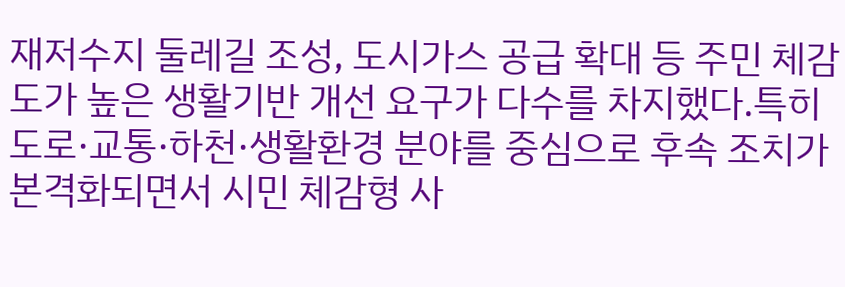재저수지 둘레길 조성, 도시가스 공급 확대 등 주민 체감도가 높은 생활기반 개선 요구가 다수를 차지했다.특히 도로·교통·하천·생활환경 분야를 중심으로 후속 조치가 본격화되면서 시민 체감형 사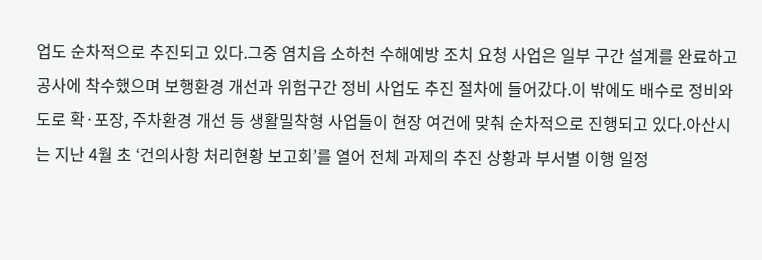업도 순차적으로 추진되고 있다.그중 염치읍 소하천 수해예방 조치 요청 사업은 일부 구간 설계를 완료하고 공사에 착수했으며 보행환경 개선과 위험구간 정비 사업도 추진 절차에 들어갔다.이 밖에도 배수로 정비와 도로 확·포장, 주차환경 개선 등 생활밀착형 사업들이 현장 여건에 맞춰 순차적으로 진행되고 있다.아산시는 지난 4월 초 ‘건의사항 처리현황 보고회’를 열어 전체 과제의 추진 상황과 부서별 이행 일정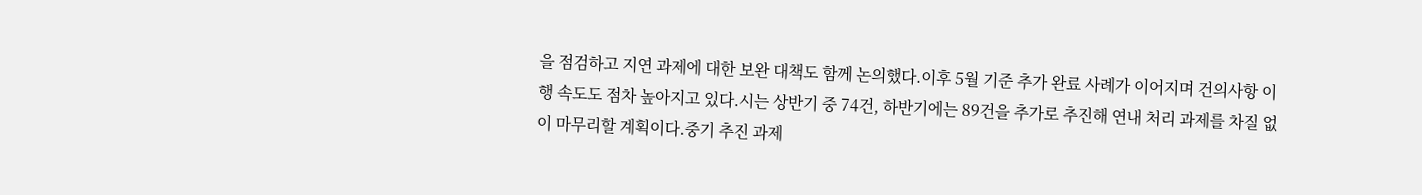을 점검하고 지연 과제에 대한 보완 대책도 함께 논의했다.이후 5월 기준 추가 완료 사례가 이어지며 건의사항 이행 속도도 점차 높아지고 있다.시는 상반기 중 74건, 하반기에는 89건을 추가로 추진해 연내 처리 과제를 차질 없이 마무리할 계획이다.중기 추진 과제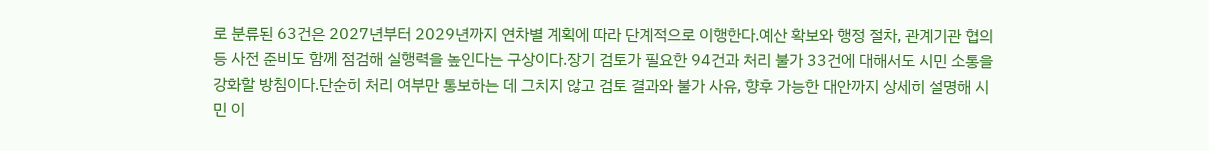로 분류된 63건은 2027년부터 2029년까지 연차별 계획에 따라 단계적으로 이행한다.예산 확보와 행정 절차, 관계기관 협의 등 사전 준비도 함께 점검해 실행력을 높인다는 구상이다.장기 검토가 필요한 94건과 처리 불가 33건에 대해서도 시민 소통을 강화할 방침이다.단순히 처리 여부만 통보하는 데 그치지 않고 검토 결과와 불가 사유, 향후 가능한 대안까지 상세히 설명해 시민 이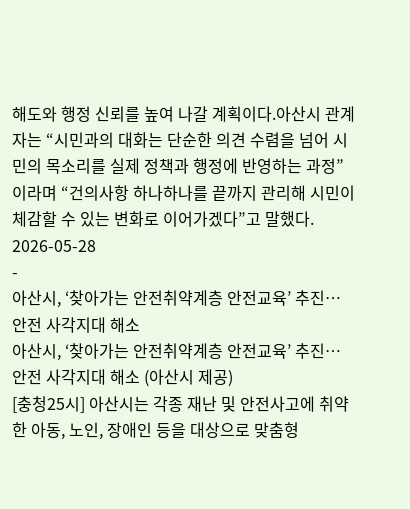해도와 행정 신뢰를 높여 나갈 계획이다.아산시 관계자는 “시민과의 대화는 단순한 의견 수렴을 넘어 시민의 목소리를 실제 정책과 행정에 반영하는 과정”이라며 “건의사항 하나하나를 끝까지 관리해 시민이 체감할 수 있는 변화로 이어가겠다”고 말했다.
2026-05-28
-
아산시, ‘찾아가는 안전취약계층 안전교육’ 추진… 안전 사각지대 해소
아산시, ‘찾아가는 안전취약계층 안전교육’ 추진… 안전 사각지대 해소 (아산시 제공)
[충청25시] 아산시는 각종 재난 및 안전사고에 취약한 아동, 노인, 장애인 등을 대상으로 맞춤형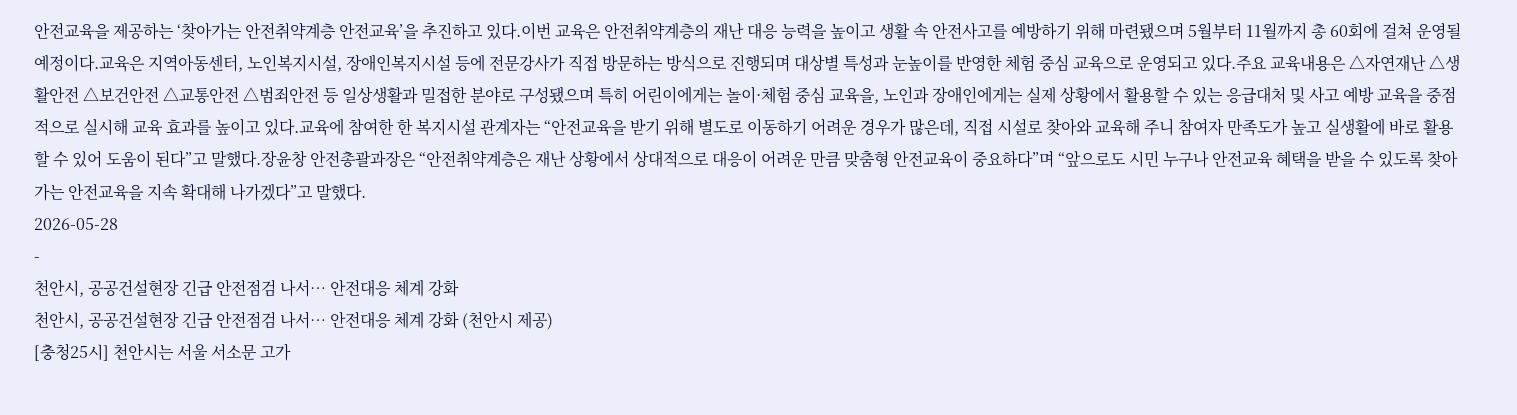안전교육을 제공하는 ‘찾아가는 안전취약계층 안전교육’을 추진하고 있다.이번 교육은 안전취약계층의 재난 대응 능력을 높이고 생활 속 안전사고를 예방하기 위해 마련됐으며 5월부터 11월까지 총 60회에 걸쳐 운영될 예정이다.교육은 지역아동센터, 노인복지시설, 장애인복지시설 등에 전문강사가 직접 방문하는 방식으로 진행되며 대상별 특성과 눈높이를 반영한 체험 중심 교육으로 운영되고 있다.주요 교육내용은 △자연재난 △생활안전 △보건안전 △교통안전 △범죄안전 등 일상생활과 밀접한 분야로 구성됐으며 특히 어린이에게는 놀이·체험 중심 교육을, 노인과 장애인에게는 실제 상황에서 활용할 수 있는 응급대처 및 사고 예방 교육을 중점적으로 실시해 교육 효과를 높이고 있다.교육에 참여한 한 복지시설 관계자는 “안전교육을 받기 위해 별도로 이동하기 어려운 경우가 많은데, 직접 시설로 찾아와 교육해 주니 참여자 만족도가 높고 실생활에 바로 활용할 수 있어 도움이 된다”고 말했다.장윤창 안전총괄과장은 “안전취약계층은 재난 상황에서 상대적으로 대응이 어려운 만큼 맞춤형 안전교육이 중요하다”며 “앞으로도 시민 누구나 안전교육 혜택을 받을 수 있도록 찾아가는 안전교육을 지속 확대해 나가겠다”고 말했다.
2026-05-28
-
천안시, 공공건설현장 긴급 안전점검 나서… 안전대응 체계 강화
천안시, 공공건설현장 긴급 안전점검 나서… 안전대응 체계 강화 (천안시 제공)
[충청25시] 천안시는 서울 서소문 고가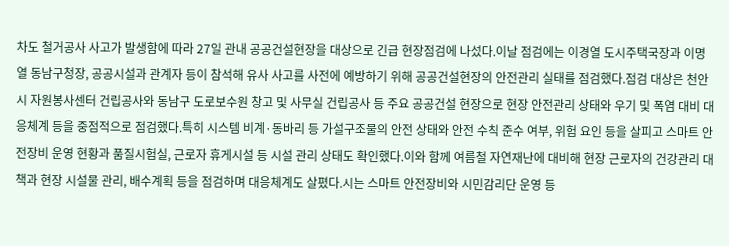차도 철거공사 사고가 발생함에 따라 27일 관내 공공건설현장을 대상으로 긴급 현장점검에 나섰다.이날 점검에는 이경열 도시주택국장과 이명열 동남구청장, 공공시설과 관계자 등이 참석해 유사 사고를 사전에 예방하기 위해 공공건설현장의 안전관리 실태를 점검했다.점검 대상은 천안시 자원봉사센터 건립공사와 동남구 도로보수원 창고 및 사무실 건립공사 등 주요 공공건설 현장으로 현장 안전관리 상태와 우기 및 폭염 대비 대응체계 등을 중점적으로 점검했다.특히 시스템 비계·동바리 등 가설구조물의 안전 상태와 안전 수칙 준수 여부, 위험 요인 등을 살피고 스마트 안전장비 운영 현황과 품질시험실, 근로자 휴게시설 등 시설 관리 상태도 확인했다.이와 함께 여름철 자연재난에 대비해 현장 근로자의 건강관리 대책과 현장 시설물 관리, 배수계획 등을 점검하며 대응체계도 살폈다.시는 스마트 안전장비와 시민감리단 운영 등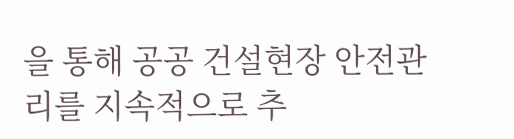을 통해 공공 건설현장 안전관리를 지속적으로 추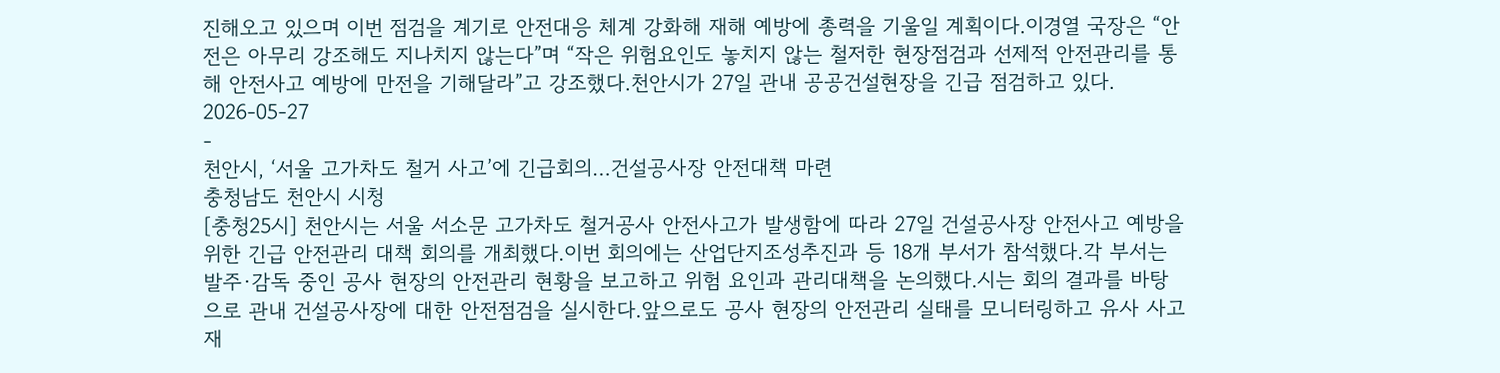진해오고 있으며 이번 점검을 계기로 안전대응 체계 강화해 재해 예방에 총력을 기울일 계획이다.이경열 국장은 “안전은 아무리 강조해도 지나치지 않는다”며 “작은 위험요인도 놓치지 않는 철저한 현장점검과 선제적 안전관리를 통해 안전사고 예방에 만전을 기해달라”고 강조했다.천안시가 27일 관내 공공건설현장을 긴급 점검하고 있다.
2026-05-27
-
천안시, ‘서울 고가차도 철거 사고’에 긴급회의…건설공사장 안전대책 마련
충청남도 천안시 시청
[충청25시] 천안시는 서울 서소문 고가차도 철거공사 안전사고가 발생함에 따라 27일 건설공사장 안전사고 예방을 위한 긴급 안전관리 대책 회의를 개최했다.이번 회의에는 산업단지조성추진과 등 18개 부서가 참석했다.각 부서는 발주·감독 중인 공사 현장의 안전관리 현황을 보고하고 위험 요인과 관리대책을 논의했다.시는 회의 결과를 바탕으로 관내 건설공사장에 대한 안전점검을 실시한다.앞으로도 공사 현장의 안전관리 실태를 모니터링하고 유사 사고 재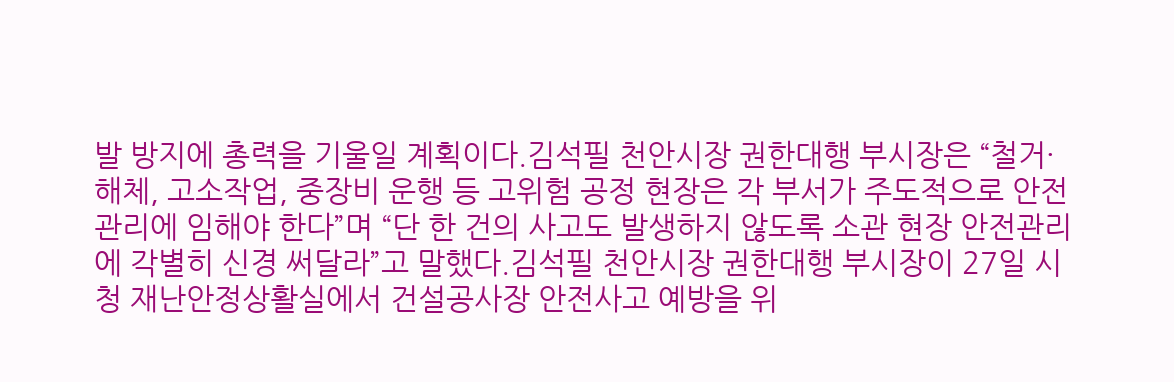발 방지에 총력을 기울일 계획이다.김석필 천안시장 권한대행 부시장은 “철거·해체, 고소작업, 중장비 운행 등 고위험 공정 현장은 각 부서가 주도적으로 안전관리에 임해야 한다”며 “단 한 건의 사고도 발생하지 않도록 소관 현장 안전관리에 각별히 신경 써달라”고 말했다.김석필 천안시장 권한대행 부시장이 27일 시청 재난안정상활실에서 건설공사장 안전사고 예방을 위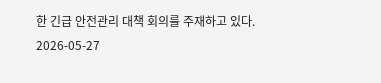한 긴급 안전관리 대책 회의를 주재하고 있다.
2026-05-27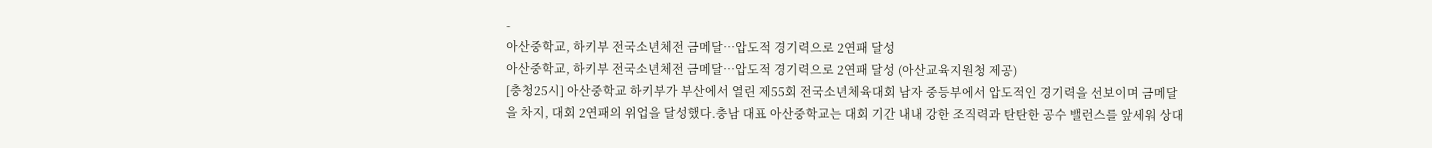-
아산중학교, 하키부 전국소년체전 금메달…압도적 경기력으로 2연패 달성
아산중학교, 하키부 전국소년체전 금메달…압도적 경기력으로 2연패 달성 (아산교육지원청 제공)
[충청25시] 아산중학교 하키부가 부산에서 열린 제55회 전국소년체육대회 남자 중등부에서 압도적인 경기력을 선보이며 금메달을 차지, 대회 2연패의 위업을 달성했다.충남 대표 아산중학교는 대회 기간 내내 강한 조직력과 탄탄한 공수 밸런스를 앞세워 상대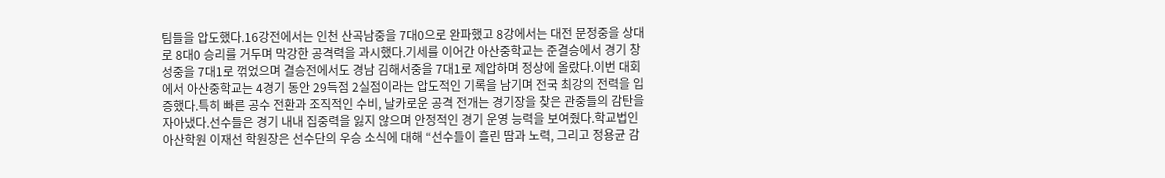팀들을 압도했다.16강전에서는 인천 산곡남중을 7대0으로 완파했고 8강에서는 대전 문정중을 상대로 8대0 승리를 거두며 막강한 공격력을 과시했다.기세를 이어간 아산중학교는 준결승에서 경기 창성중을 7대1로 꺾었으며 결승전에서도 경남 김해서중을 7대1로 제압하며 정상에 올랐다.이번 대회에서 아산중학교는 4경기 동안 29득점 2실점이라는 압도적인 기록을 남기며 전국 최강의 전력을 입증했다.특히 빠른 공수 전환과 조직적인 수비, 날카로운 공격 전개는 경기장을 찾은 관중들의 감탄을 자아냈다.선수들은 경기 내내 집중력을 잃지 않으며 안정적인 경기 운영 능력을 보여줬다.학교법인 아산학원 이재선 학원장은 선수단의 우승 소식에 대해 “선수들이 흘린 땀과 노력, 그리고 정용균 감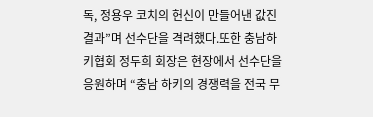독, 정용우 코치의 헌신이 만들어낸 값진 결과”며 선수단을 격려했다.또한 충남하키협회 정두희 회장은 현장에서 선수단을 응원하며 “충남 하키의 경쟁력을 전국 무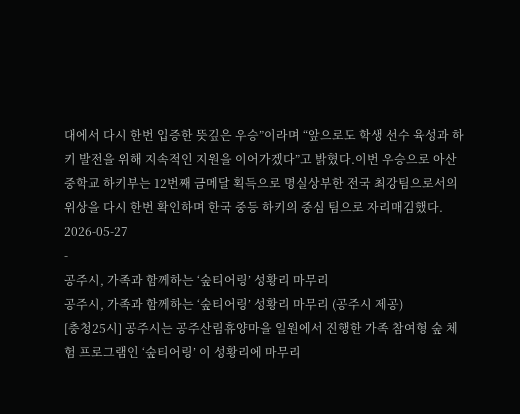대에서 다시 한번 입증한 뜻깊은 우승”이라며 “앞으로도 학생 선수 육성과 하키 발전을 위해 지속적인 지원을 이어가겠다”고 밝혔다.이번 우승으로 아산중학교 하키부는 12번째 금메달 획득으로 명실상부한 전국 최강팀으로서의 위상을 다시 한번 확인하며 한국 중등 하키의 중심 팀으로 자리매김했다.
2026-05-27
-
공주시, 가족과 함께하는 ‘숲티어링’ 성황리 마무리
공주시, 가족과 함께하는 ‘숲티어링’ 성황리 마무리 (공주시 제공)
[충청25시] 공주시는 공주산림휴양마을 일원에서 진행한 가족 참여형 숲 체험 프로그램인 ‘숲티어링’ 이 성황리에 마무리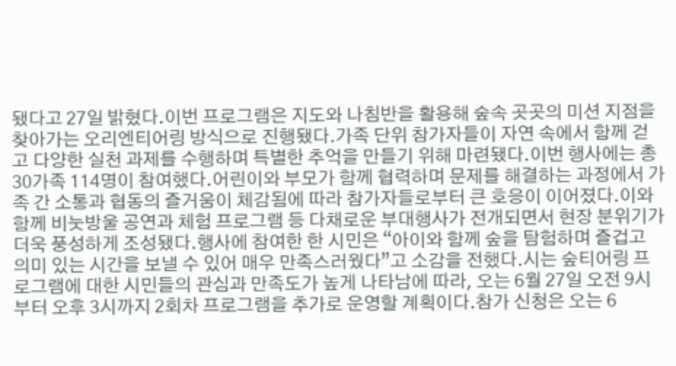됐다고 27일 밝혔다.이번 프로그램은 지도와 나침반을 활용해 숲속 곳곳의 미션 지점을 찾아가는 오리엔티어링 방식으로 진행됐다.가족 단위 참가자들이 자연 속에서 함께 걷고 다양한 실천 과제를 수행하며 특별한 추억을 만들기 위해 마련됐다.이번 행사에는 총 30가족 114명이 참여했다.어린이와 부모가 함께 협력하며 문제를 해결하는 과정에서 가족 간 소통과 협동의 즐거움이 체감됨에 따라 참가자들로부터 큰 호응이 이어졌다.이와 함께 비눗방울 공연과 체험 프로그램 등 다채로운 부대행사가 전개되면서 현장 분위기가 더욱 풍성하게 조성됐다.행사에 참여한 한 시민은 “아이와 함께 숲을 탐험하며 즐겁고 의미 있는 시간을 보낼 수 있어 매우 만족스러웠다”고 소감을 전했다.시는 숲티어링 프로그램에 대한 시민들의 관심과 만족도가 높게 나타남에 따라, 오는 6월 27일 오전 9시부터 오후 3시까지 2회차 프로그램을 추가로 운영할 계획이다.참가 신청은 오는 6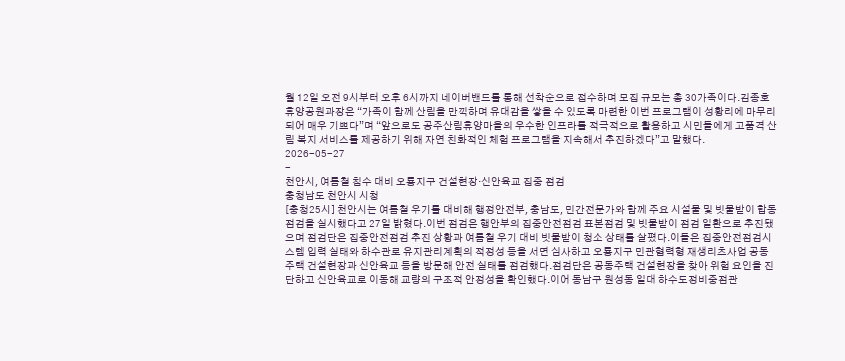월 12일 오전 9시부터 오후 6시까지 네이버밴드를 통해 선착순으로 접수하며 모집 규모는 총 30가족이다.김종호 휴양공원과장은 “가족이 함께 산림을 만끽하며 유대감을 쌓을 수 있도록 마련한 이번 프로그램이 성황리에 마무리되어 매우 기쁘다”며 “앞으로도 공주산림휴양마을의 우수한 인프라를 적극적으로 활용하고 시민들에게 고품격 산림 복지 서비스를 제공하기 위해 자연 친화적인 체험 프로그램을 지속해서 추진하겠다”고 말했다.
2026-05-27
-
천안시, 여름철 침수 대비 오룡지구 건설현장·신안육교 집중 점검
충청남도 천안시 시청
[충청25시] 천안시는 여름철 우기를 대비해 행정안전부, 충남도, 민간전문가와 함께 주요 시설물 및 빗물받이 합동 점검을 실시했다고 27일 밝혔다.이번 점검은 행안부의 집중안전점검 표본점검 및 빗물받이 점검 일환으로 추진됐으며 점검단은 집중안전점검 추진 상황과 여름철 우기 대비 빗물받이 청소 상태를 살폈다.이들은 집중안전점검시스템 입력 실태와 하수관로 유지관리계획의 적정성 등을 서면 심사하고 오룡지구 민관협력형 재생리츠사업 공동주택 건설현장과 신안육교 등을 방문해 안전 실태를 점검했다.점검단은 공동주택 건설현장을 찾아 위험 요인을 진단하고 신안육교로 이동해 교량의 구조적 안정성을 확인했다.이어 동남구 원성동 일대 하수도정비중점관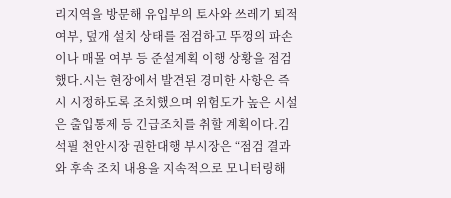리지역을 방문해 유입부의 토사와 쓰레기 퇴적 여부, 덮개 설치 상태를 점검하고 뚜껑의 파손이나 매몰 여부 등 준설계획 이행 상황을 점검했다.시는 현장에서 발견된 경미한 사항은 즉시 시정하도록 조치했으며 위험도가 높은 시설은 출입통제 등 긴급조치를 취할 계획이다.김석필 천안시장 권한대행 부시장은 “점검 결과와 후속 조치 내용을 지속적으로 모니터링해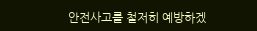안전사고를 철저히 예방하겠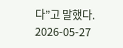다”고 말했다.
2026-05-27